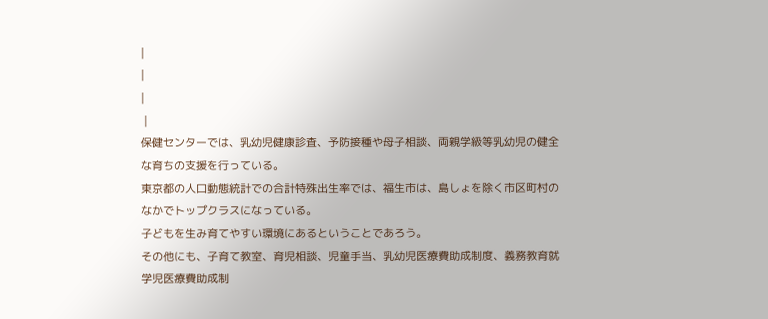|
|
|
 |
保健センターでは、乳幼児健康診査、予防接種や母子相談、両親学級等乳幼児の健全な育ちの支援を行っている。
東京都の人口動態統計での合計特殊出生率では、福生市は、島しょを除く市区町村のなかでトップクラスになっている。
子どもを生み育てやすい環境にあるということであろう。
その他にも、子育て教室、育児相談、児童手当、乳幼児医療費助成制度、義務教育就学児医療費助成制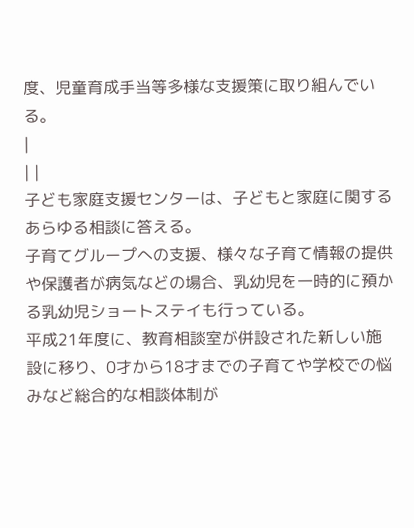度、児童育成手当等多様な支援策に取り組んでいる。
|
| |
子ども家庭支援センターは、子どもと家庭に関するあらゆる相談に答える。
子育てグループへの支援、様々な子育て情報の提供や保護者が病気などの場合、乳幼児を一時的に預かる乳幼児ショートステイも行っている。
平成21年度に、教育相談室が併設された新しい施設に移り、0才から18才までの子育てや学校での悩みなど総合的な相談体制が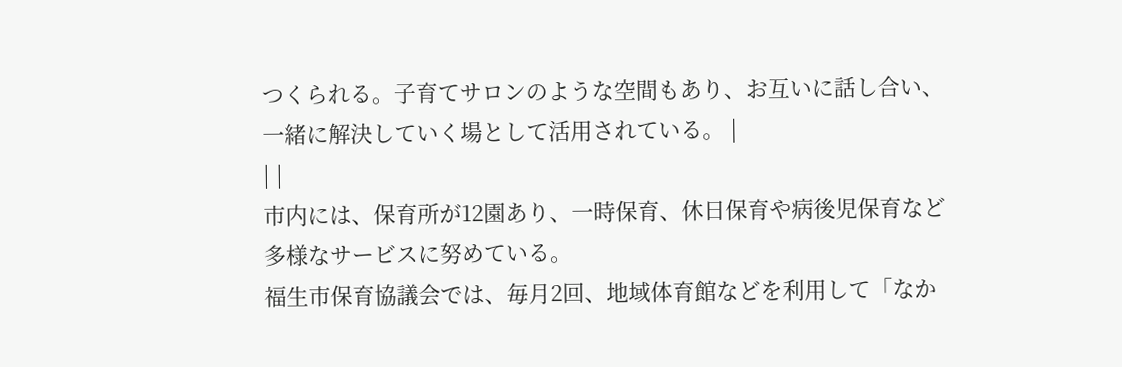つくられる。子育てサロンのような空間もあり、お互いに話し合い、一緒に解決していく場として活用されている。 |
| |
市内には、保育所が12園あり、一時保育、休日保育や病後児保育など多様なサービスに努めている。
福生市保育協議会では、毎月2回、地域体育館などを利用して「なか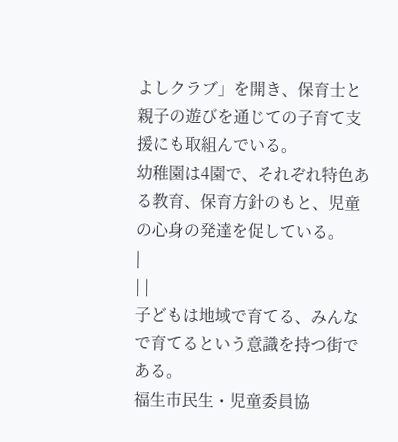よしクラブ」を開き、保育士と親子の遊びを通じての子育て支援にも取組んでいる。
幼稚園は4園で、それぞれ特色ある教育、保育方針のもと、児童の心身の発達を促している。
|
| |
子どもは地域で育てる、みんなで育てるという意識を持つ街である。
福生市民生・児童委員協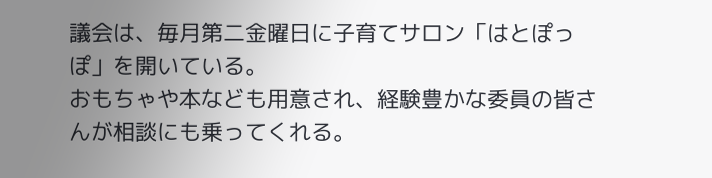議会は、毎月第二金曜日に子育てサロン「はとぽっぽ」を開いている。
おもちゃや本なども用意され、経験豊かな委員の皆さんが相談にも乗ってくれる。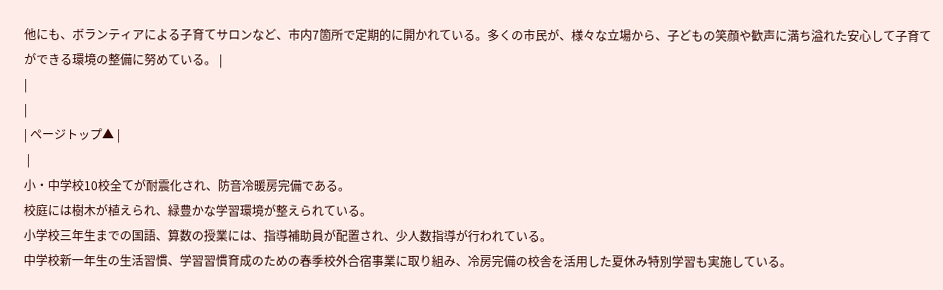他にも、ボランティアによる子育てサロンなど、市内7箇所で定期的に開かれている。多くの市民が、様々な立場から、子どもの笑顔や歓声に満ち溢れた安心して子育てができる環境の整備に努めている。 |
|
|
| ページトップ▲ |
 |
小・中学校10校全てが耐震化され、防音冷暖房完備である。
校庭には樹木が植えられ、緑豊かな学習環境が整えられている。
小学校三年生までの国語、算数の授業には、指導補助員が配置され、少人数指導が行われている。
中学校新一年生の生活習慣、学習習慣育成のための春季校外合宿事業に取り組み、冷房完備の校舎を活用した夏休み特別学習も実施している。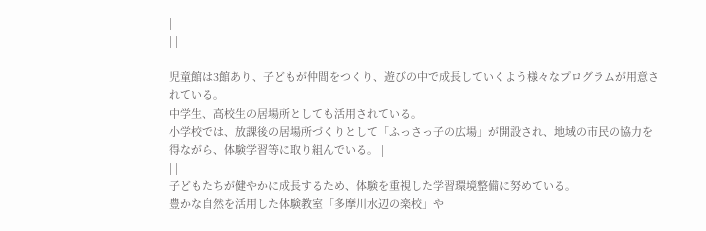|
| |

児童館は3館あり、子どもが仲間をつくり、遊びの中で成長していくよう様々なプログラムが用意されている。
中学生、高校生の居場所としても活用されている。
小学校では、放課後の居場所づくりとして「ふっさっ子の広場」が開設され、地域の市民の協力を得ながら、体験学習等に取り組んでいる。 |
| |
子どもたちが健やかに成長するため、体験を重視した学習環境整備に努めている。
豊かな自然を活用した体験教室「多摩川水辺の楽校」や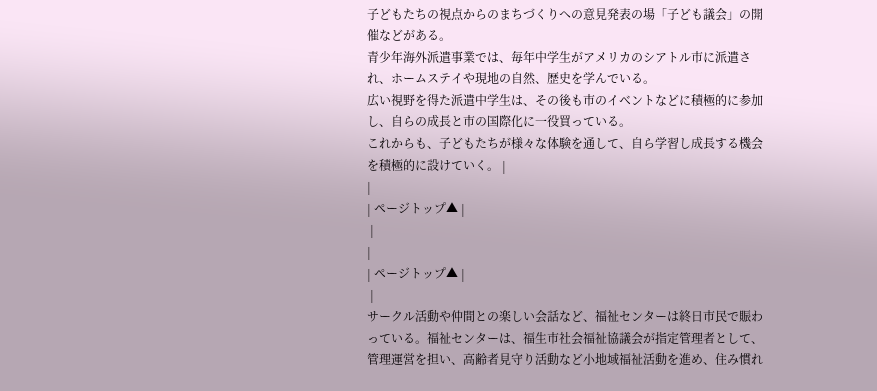子どもたちの視点からのまちづくりへの意見発表の場「子ども議会」の開催などがある。
青少年海外派遣事業では、毎年中学生がアメリカのシアトル市に派遣され、ホームステイや現地の自然、歴史を学んでいる。
広い視野を得た派遣中学生は、その後も市のイベントなどに積極的に参加し、自らの成長と市の国際化に一役買っている。
これからも、子どもたちが様々な体験を通して、自ら学習し成長する機会を積極的に設けていく。 |
|
| ページトップ▲ |
 |
|
| ページトップ▲ |
 |
サークル活動や仲間との楽しい会話など、福祉センターは終日市民で賑わっている。福祉センターは、福生市社会福祉協議会が指定管理者として、管理運営を担い、高齢者見守り活動など小地域福祉活動を進め、住み慣れ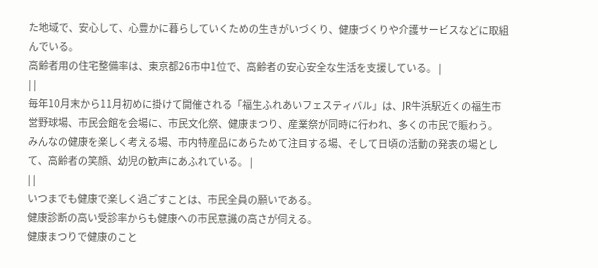た地域で、安心して、心豊かに暮らしていくための生きがいづくり、健康づくりや介護サービスなどに取組んでいる。
高齢者用の住宅整備率は、東京都26市中1位で、高齢者の安心安全な生活を支援している。 |
| |
毎年10月末から11月初めに掛けて開催される「福生ふれあいフェスティバル」は、JR牛浜駅近くの福生市営野球場、市民会館を会場に、市民文化祭、健康まつり、産業祭が同時に行われ、多くの市民で賑わう。
みんなの健康を楽しく考える場、市内特産品にあらためて注目する場、そして日頃の活動の発表の場として、高齢者の笑顔、幼児の歓声にあふれている。 |
| |
いつまでも健康で楽しく過ごすことは、市民全員の願いである。
健康診断の高い受診率からも健康への市民意識の高さが伺える。
健康まつりで健康のこと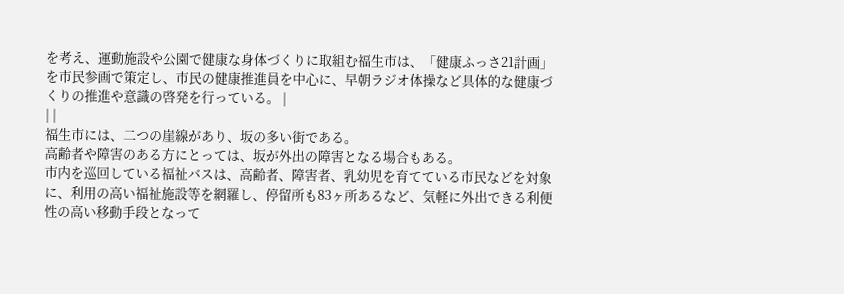を考え、運動施設や公園で健康な身体づくりに取組む福生市は、「健康ふっさ21計画」を市民参画で策定し、市民の健康推進員を中心に、早朝ラジオ体操など具体的な健康づくりの推進や意識の啓発を行っている。 |
| |
福生市には、二つの崖線があり、坂の多い街である。
高齢者や障害のある方にとっては、坂が外出の障害となる場合もある。
市内を巡回している福祉バスは、高齢者、障害者、乳幼児を育てている市民などを対象に、利用の高い福祉施設等を網羅し、停留所も83ヶ所あるなど、気軽に外出できる利便性の高い移動手段となって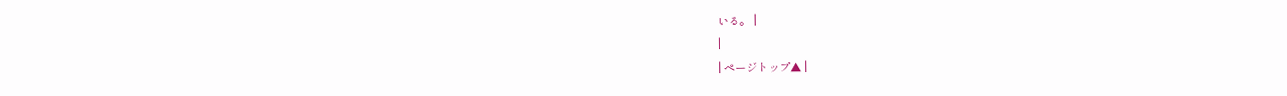いる。 |
|
| ページトップ▲ |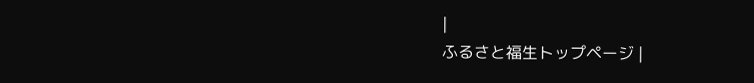|
ふるさと福生トップページ |